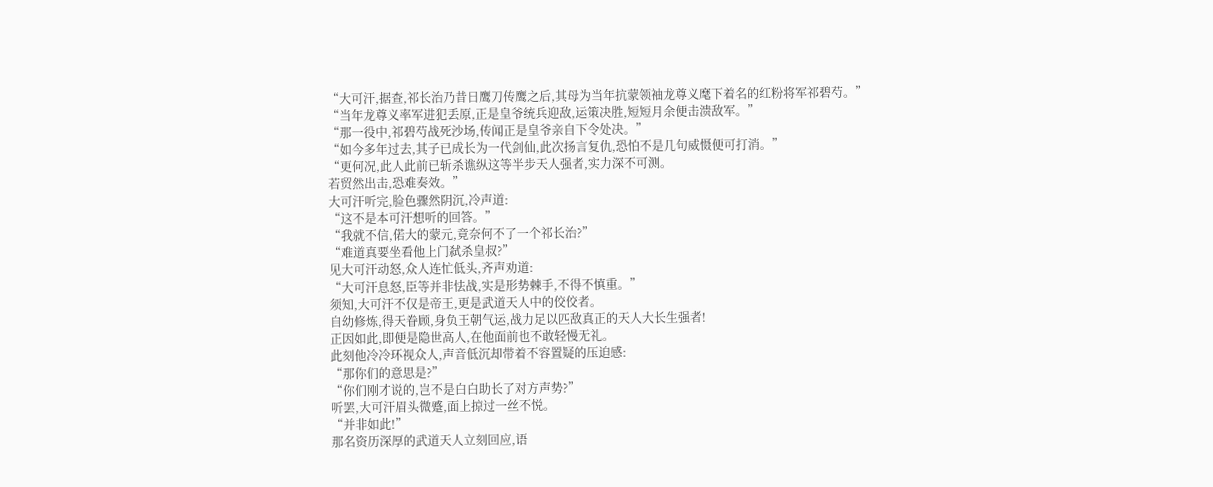“大可汗,据查,祁长治乃昔日鹰刀传鹰之后,其母为当年抗蒙领袖龙尊义麾下着名的红粉将军祁碧芍。”
“当年龙尊义率军进犯丢原,正是皇爷统兵迎敌,运策决胜,短短月余便击溃敌军。”
“那一役中,祁碧芍战死沙场,传闻正是皇爷亲自下令处决。”
“如今多年过去,其子已成长为一代剑仙,此次扬言复仇,恐怕不是几句威慑便可打消。”
“更何况,此人此前已斩杀谯纵这等半步天人强者,实力深不可测。
若贸然出击,恐难奏效。”
大可汗听完,脸色骤然阴沉,冷声道:
“这不是本可汗想听的回答。”
“我就不信,偌大的蒙元,竟奈何不了一个祁长治?”
“难道真要坐看他上门弑杀皇叔?”
见大可汗动怒,众人连忙低头,齐声劝道:
“大可汗息怒,臣等并非怯战,实是形势棘手,不得不慎重。”
须知,大可汗不仅是帝王,更是武道天人中的佼佼者。
自幼修炼,得天眷顾,身负王朝气运,战力足以匹敌真正的天人大长生强者!
正因如此,即便是隐世高人,在他面前也不敢轻慢无礼。
此刻他冷冷环视众人,声音低沉却带着不容置疑的压迫感:
“那你们的意思是?”
“你们刚才说的,岂不是白白助长了对方声势?”
听罢,大可汗眉头微蹙,面上掠过一丝不悦。
“并非如此!”
那名资历深厚的武道天人立刻回应,语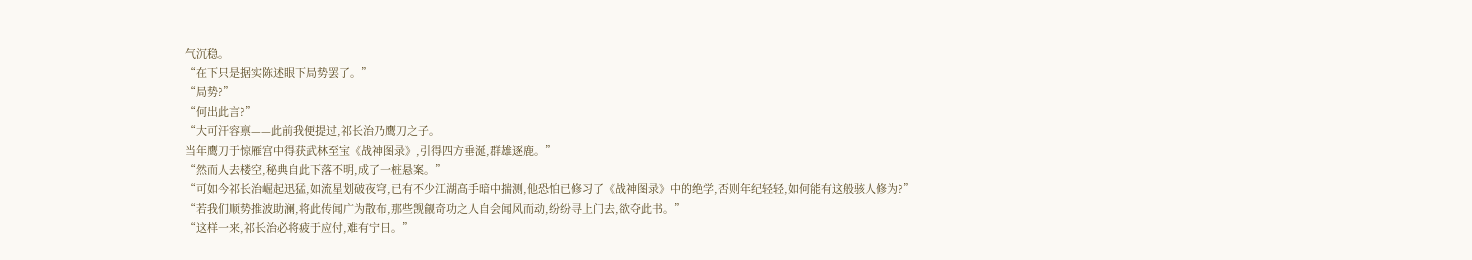气沉稳。
“在下只是据实陈述眼下局势罢了。”
“局势?”
“何出此言?”
“大可汗容禀——此前我便提过,祁长治乃鹰刀之子。
当年鹰刀于惊雁宫中得获武林至宝《战神图录》,引得四方垂涎,群雄逐鹿。”
“然而人去楼空,秘典自此下落不明,成了一桩悬案。”
“可如今祁长治崛起迅猛,如流星划破夜穹,已有不少江湖高手暗中揣测,他恐怕已修习了《战神图录》中的绝学,否则年纪轻轻,如何能有这般骇人修为?”
“若我们顺势推波助澜,将此传闻广为散布,那些觊觎奇功之人自会闻风而动,纷纷寻上门去,欲夺此书。”
“这样一来,祁长治必将疲于应付,难有宁日。”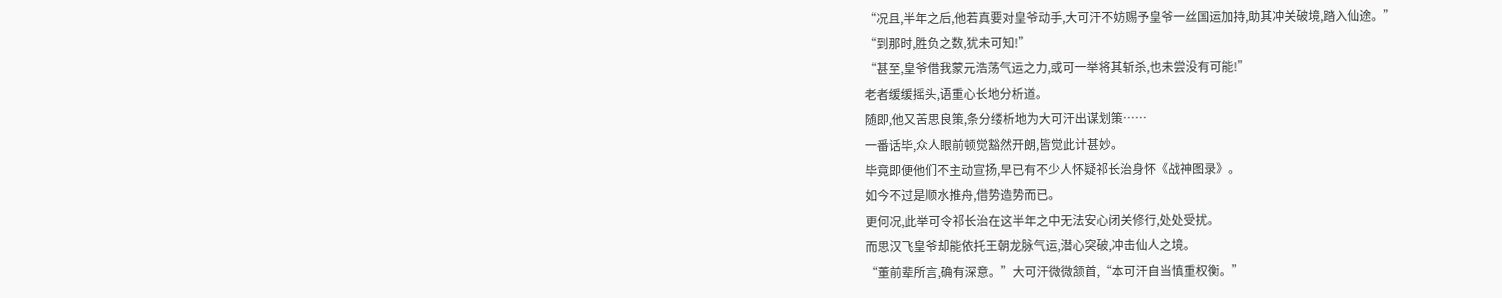“况且,半年之后,他若真要对皇爷动手,大可汗不妨赐予皇爷一丝国运加持,助其冲关破境,踏入仙途。”
“到那时,胜负之数,犹未可知!”
“甚至,皇爷借我蒙元浩荡气运之力,或可一举将其斩杀,也未尝没有可能!”
老者缓缓摇头,语重心长地分析道。
随即,他又苦思良策,条分缕析地为大可汗出谋划策……
一番话毕,众人眼前顿觉豁然开朗,皆觉此计甚妙。
毕竟即便他们不主动宣扬,早已有不少人怀疑祁长治身怀《战神图录》。
如今不过是顺水推舟,借势造势而已。
更何况,此举可令祁长治在这半年之中无法安心闭关修行,处处受扰。
而思汉飞皇爷却能依托王朝龙脉气运,潜心突破,冲击仙人之境。
“董前辈所言,确有深意。”大可汗微微颔首,“本可汗自当慎重权衡。”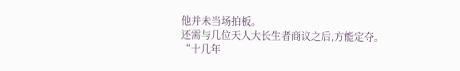他并未当场拍板。
还需与几位天人大长生者商议之后,方能定夺。
“十几年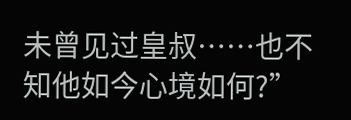未曾见过皇叔……也不知他如今心境如何?”